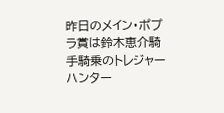昨日のメイン・ポプラ賞は鈴木恵介騎手騎乗のトレジャーハンター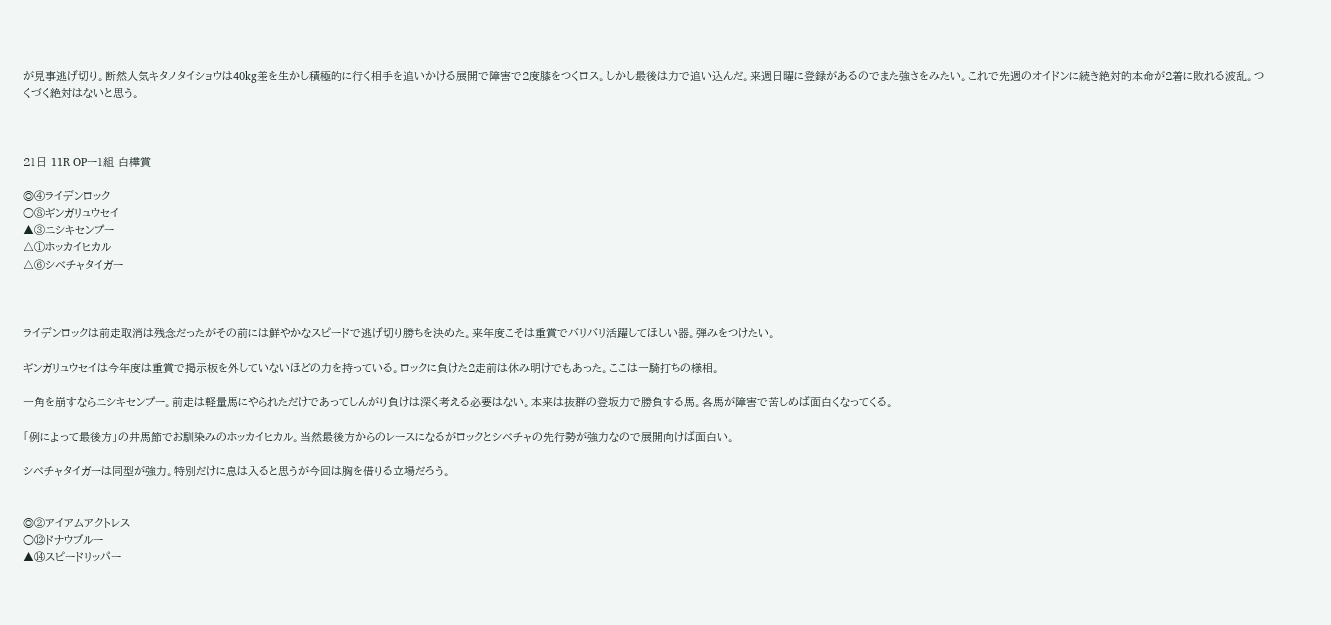が見事逃げ切り。断然人気キタノタイショウは40kg差を生かし積極的に行く相手を追いかける展開で障害で2度膝をつくロス。しかし最後は力で追い込んだ。来週日曜に登録があるのでまた強さをみたい。これで先週のオイドンに続き絶対的本命が2着に敗れる波乱。つくづく絶対はないと思う。



21日 11R OPー1組 白樺賞

◎④ライデンロック
○⑧ギンガリュウセイ
▲③ニシキセンプー
△①ホッカイヒカル
△⑥シベチャタイガー



ライデンロックは前走取消は残念だったがその前には鮮やかなスピードで逃げ切り勝ちを決めた。来年度こそは重賞でバリバリ活躍してほしい器。弾みをつけたい。

ギンガリュウセイは今年度は重賞で掲示板を外していないほどの力を持っている。ロックに負けた2走前は休み明けでもあった。ここは一騎打ちの様相。

一角を崩すならニシキセンプー。前走は軽量馬にやられただけであってしんがり負けは深く考える必要はない。本来は抜群の登坂力で勝負する馬。各馬が障害で苦しめば面白くなってくる。

「例によって最後方」の井馬節でお馴染みのホッカイヒカル。当然最後方からのレースになるがロックとシベチャの先行勢が強力なので展開向けば面白い。

シベチャタイガーは同型が強力。特別だけに息は入ると思うが今回は胸を借りる立場だろう。


◎②アイアムアクトレス
○⑫ドナウブルー
▲⑭スピードリッパー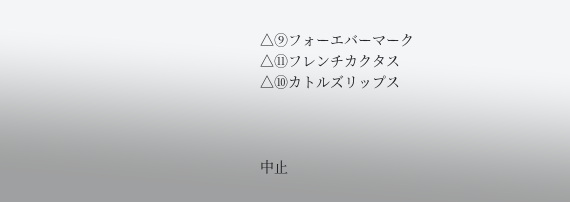△⑨フォーエバーマーク
△⑪フレンチカクタス
△⑩カトルズリップス



中止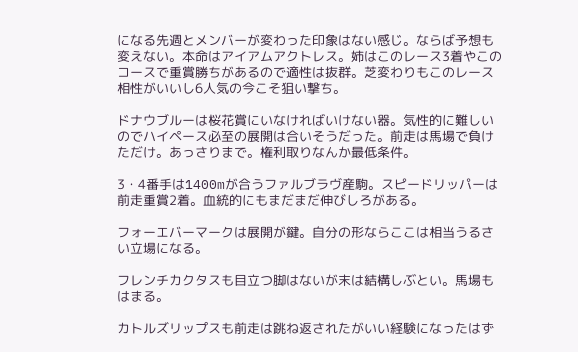になる先週とメンバーが変わった印象はない感じ。ならば予想も変えない。本命はアイアムアクトレス。姉はこのレース3着やこのコースで重賞勝ちがあるので適性は抜群。芝変わりもこのレース相性がいいし6人気の今こそ狙い撃ち。

ドナウブルーは桜花賞にいなければいけない器。気性的に難しいのでハイペース必至の展開は合いそうだった。前走は馬場で負けただけ。あっさりまで。権利取りなんか最低条件。

3・4番手は1400mが合うファルブラヴ産駒。スピードリッパーは前走重賞2着。血統的にもまだまだ伸びしろがある。

フォーエバーマークは展開が鍵。自分の形ならここは相当うるさい立場になる。

フレンチカクタスも目立つ脚はないが末は結構しぶとい。馬場もはまる。

カトルズリップスも前走は跳ね返されたがいい経験になったはず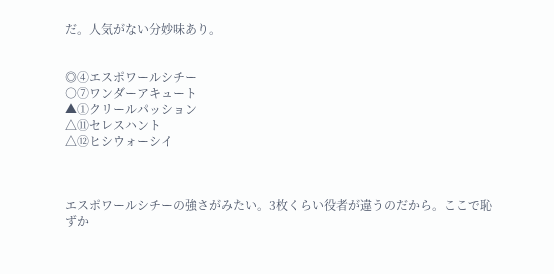だ。人気がない分妙味あり。


◎④エスポワールシチー
○⑦ワンダーアキュート
▲①クリールパッション
△⑪セレスハント
△⑫ヒシウォーシイ



エスポワールシチーの強さがみたい。3枚くらい役者が違うのだから。ここで恥ずか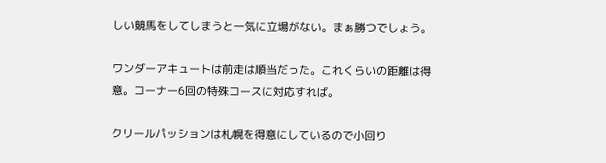しい競馬をしてしまうと一気に立場がない。まぁ勝つでしょう。

ワンダーアキュートは前走は順当だった。これくらいの距離は得意。コーナー6回の特殊コースに対応すれば。

クリールパッションは札幌を得意にしているので小回り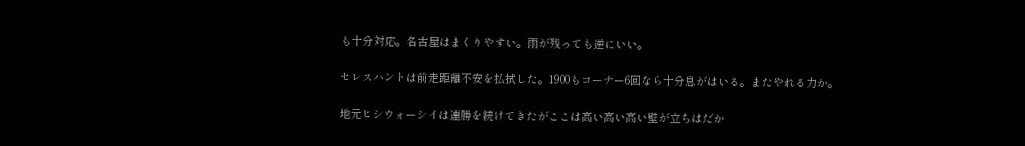も十分対応。名古屋はまくりやすい。雨が残っても逆にいい。

セレスハントは前走距離不安を払拭した。1900もコーナー6回なら十分息がはいる。またやれる力か。

地元ヒシウォーシイは連勝を続けてきたがここは高い高い高い壁が立ちはだか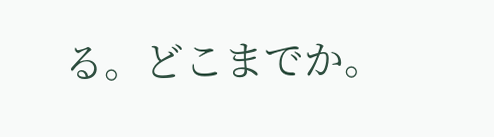る。どこまでか。